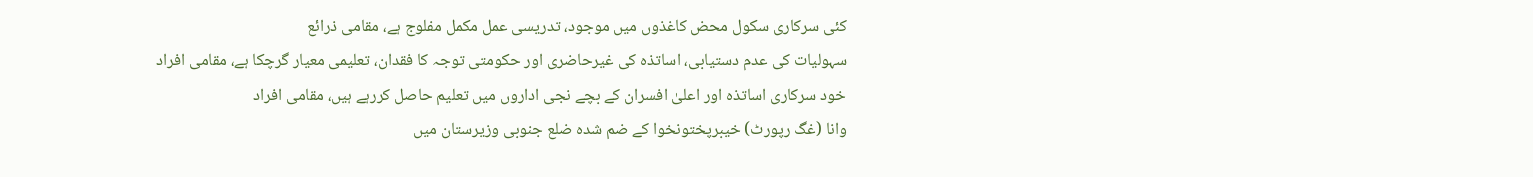کئی سرکاری سکول محض کاغذوں میں موجود، تدریسی عمل مکمل مفلوج ہے، مقامی ذرائع
سہولیات کی عدم دستیابی، اساتذہ کی غیرحاضری اور حکومتی توجہ کا فقدان، تعلیمی معیار گرچکا ہے، مقامی افراد
خود سرکاری اساتذہ اور اعلیٰ افسران کے بچے نجی اداروں میں تعلیم حاصل کررہے ہیں، مقامی افراد
وانا (غگ رپورٹ) خیبرپختونخوا کے ضم شدہ ضلع جنوبی وزیرستان میں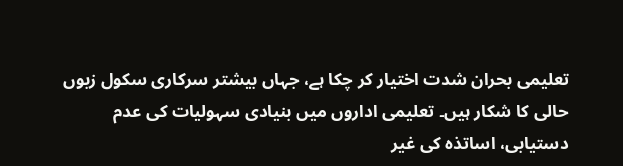تعلیمی بحران شدت اختیار کر چکا ہے، جہاں بیشتر سرکاری سکول زبوں حالی کا شکار ہیں۔ تعلیمی اداروں میں بنیادی سہولیات کی عدم دستیابی، اساتذہ کی غیر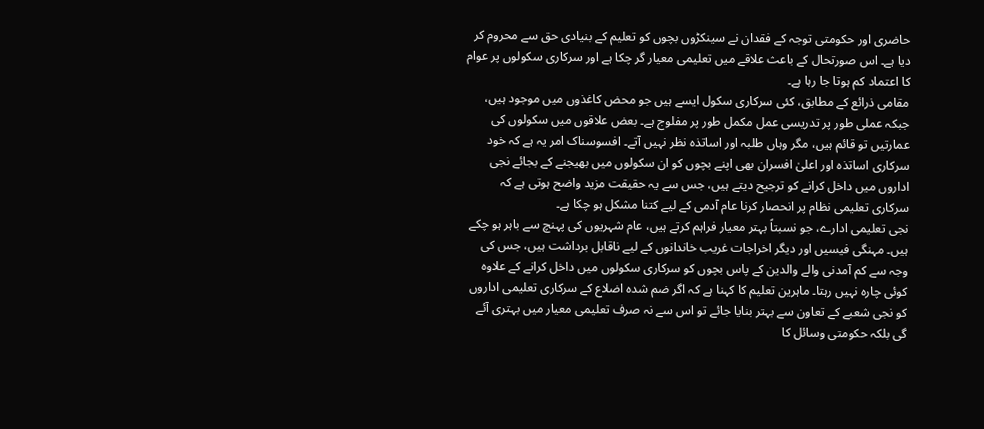حاضری اور حکومتی توجہ کے فقدان نے سینکڑوں بچوں کو تعلیم کے بنیادی حق سے محروم کر دیا ہے۔ اس صورتحال کے باعث علاقے میں تعلیمی معیار گر چکا ہے اور سرکاری سکولوں پر عوام کا اعتماد کم ہوتا جا رہا ہے۔
مقامی ذرائع کے مطابق، کئی سرکاری سکول ایسے ہیں جو محض کاغذوں میں موجود ہیں، جبکہ عملی طور پر تدریسی عمل مکمل طور پر مفلوج ہے۔ بعض علاقوں میں سکولوں کی عمارتیں تو قائم ہیں، مگر وہاں طلبہ اور اساتذہ نظر نہیں آتے۔ افسوسناک امر یہ ہے کہ خود سرکاری اساتذہ اور اعلیٰ افسران بھی اپنے بچوں کو ان سکولوں میں بھیجنے کے بجائے نجی اداروں میں داخل کرانے کو ترجیح دیتے ہیں، جس سے یہ حقیقت مزید واضح ہوتی ہے کہ سرکاری تعلیمی نظام پر انحصار کرنا عام آدمی کے لیے کتنا مشکل ہو چکا ہے۔
نجی تعلیمی ادارے، جو نسبتاً بہتر معیار فراہم کرتے ہیں، عام شہریوں کی پہنچ سے باہر ہو چکے ہیں۔ مہنگی فیسیں اور دیگر اخراجات غریب خاندانوں کے لیے ناقابل برداشت ہیں، جس کی وجہ سے کم آمدنی والے والدین کے پاس بچوں کو سرکاری سکولوں میں داخل کرانے کے علاوہ کوئی چارہ نہیں رہتا۔ ماہرین تعلیم کا کہنا ہے کہ اگر ضم شدہ اضلاع کے سرکاری تعلیمی اداروں کو نجی شعبے کے تعاون سے بہتر بنایا جائے تو اس سے نہ صرف تعلیمی معیار میں بہتری آئے گی بلکہ حکومتی وسائل کا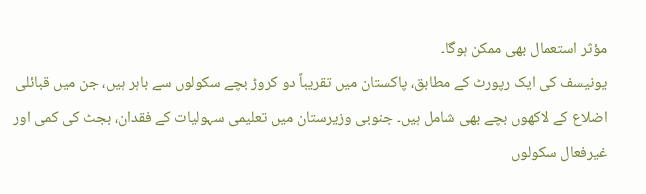مؤثر استعمال بھی ممکن ہوگا۔
یونیسف کی ایک رپورٹ کے مطابق، پاکستان میں تقریباً دو کروڑ بچے سکولوں سے باہر ہیں، جن میں قبائلی اضلاع کے لاکھوں بچے بھی شامل ہیں۔ جنوبی وزیرستان میں تعلیمی سہولیات کے فقدان، بجٹ کی کمی اور غیرفعال سکولوں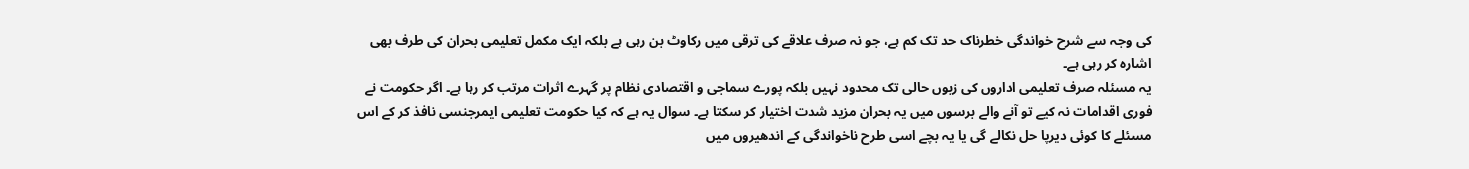کی وجہ سے شرح خواندگی خطرناک حد تک کم ہے، جو نہ صرف علاقے کی ترقی میں رکاوٹ بن رہی ہے بلکہ ایک مکمل تعلیمی بحران کی طرف بھی اشارہ کر رہی ہے۔
یہ مسئلہ صرف تعلیمی اداروں کی زبوں حالی تک محدود نہیں بلکہ پورے سماجی و اقتصادی نظام پر گہرے اثرات مرتب کر رہا ہے۔ اگر حکومت نے فوری اقدامات نہ کیے تو آنے والے برسوں میں یہ بحران مزید شدت اختیار کر سکتا ہے۔ سوال یہ ہے کہ کیا حکومت تعلیمی ایمرجنسی نافذ کر کے اس مسئلے کا کوئی دیرپا حل نکالے گی یا یہ بچے اسی طرح ناخواندگی کے اندھیروں میں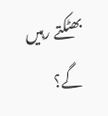بھٹکتے رہیں گے؟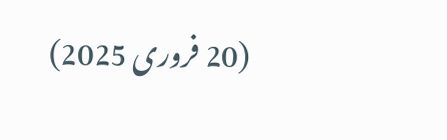(20 فروری 2025)